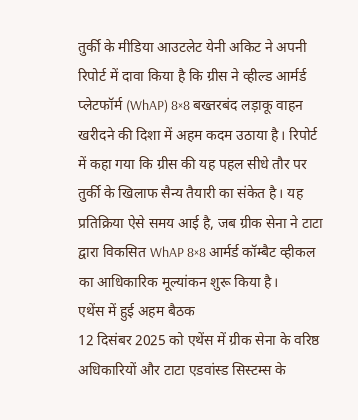तुर्की के मीडिया आउटलेट येनी अकिट ने अपनी रिपोर्ट में दावा किया है कि ग्रीस ने व्हील्ड आर्मर्ड प्लेटफॉर्म (WhAP) 8×8 बख्तरबंद लड़ाकू वाहन खरीदने की दिशा में अहम कदम उठाया है। रिपोर्ट में कहा गया कि ग्रीस की यह पहल सीधे तौर पर तुर्की के खिलाफ सैन्य तैयारी का संकेत है। यह प्रतिक्रिया ऐसे समय आई है, जब ग्रीक सेना ने टाटा द्वारा विकसित WhAP 8×8 आर्मर्ड कॉम्बैट व्हीकल का आधिकारिक मूल्यांकन शुरू किया है।
एथेंस में हुई अहम बैठक
12 दिसंबर 2025 को एथेंस में ग्रीक सेना के वरिष्ठ अधिकारियों और टाटा एडवांस्ड सिस्टम्स के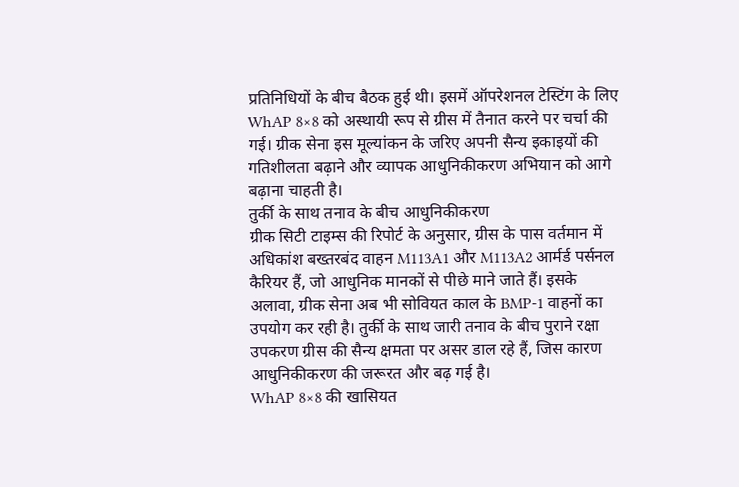प्रतिनिधियों के बीच बैठक हुई थी। इसमें ऑपरेशनल टेस्टिंग के लिए WhAP 8×8 को अस्थायी रूप से ग्रीस में तैनात करने पर चर्चा की गई। ग्रीक सेना इस मूल्यांकन के जरिए अपनी सैन्य इकाइयों की गतिशीलता बढ़ाने और व्यापक आधुनिकीकरण अभियान को आगे बढ़ाना चाहती है।
तुर्की के साथ तनाव के बीच आधुनिकीकरण
ग्रीक सिटी टाइम्स की रिपोर्ट के अनुसार, ग्रीस के पास वर्तमान में अधिकांश बख्तरबंद वाहन M113A1 और M113A2 आर्मर्ड पर्सनल कैरियर हैं, जो आधुनिक मानकों से पीछे माने जाते हैं। इसके अलावा, ग्रीक सेना अब भी सोवियत काल के BMP-1 वाहनों का उपयोग कर रही है। तुर्की के साथ जारी तनाव के बीच पुराने रक्षा उपकरण ग्रीस की सैन्य क्षमता पर असर डाल रहे हैं, जिस कारण आधुनिकीकरण की जरूरत और बढ़ गई है।
WhAP 8×8 की खासियत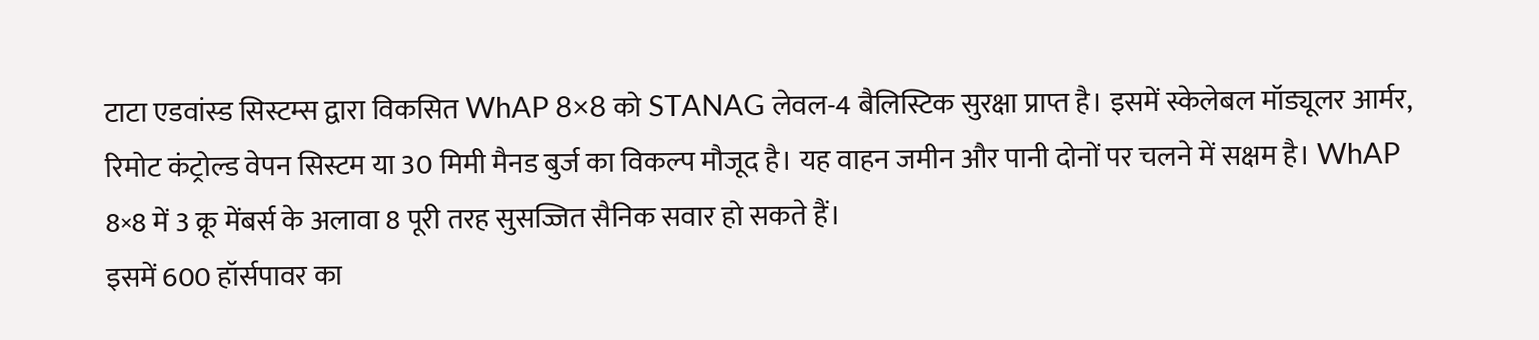टाटा एडवांस्ड सिस्टम्स द्वारा विकसित WhAP 8×8 को STANAG लेवल-4 बैलिस्टिक सुरक्षा प्राप्त है। इसमें स्केलेबल मॉड्यूलर आर्मर, रिमोट कंट्रोल्ड वेपन सिस्टम या 30 मिमी मैनड बुर्ज का विकल्प मौजूद है। यह वाहन जमीन और पानी दोनों पर चलने में सक्षम है। WhAP 8×8 में 3 क्रू मेंबर्स के अलावा 8 पूरी तरह सुसज्जित सैनिक सवार हो सकते हैं।
इसमें 600 हॉर्सपावर का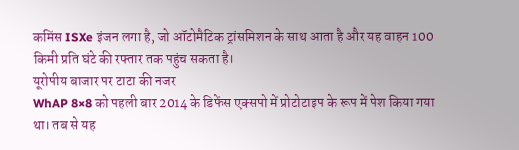कमिंस ISXe इंजन लगा है, जो ऑटोमैटिक ट्रांसमिशन के साथ आता है और यह वाहन 100 किमी प्रति घंटे की रफ्तार तक पहुंच सकता है।
यूरोपीय बाजार पर टाटा की नजर
WhAP 8×8 को पहली बार 2014 के डिफेंस एक्सपो में प्रोटोटाइप के रूप में पेश किया गया था। तब से यह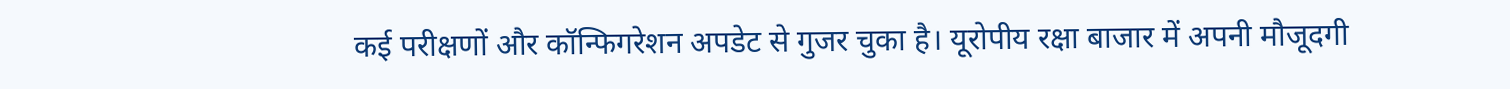कई परीक्षणों और कॉन्फिगरेशन अपडेट से गुजर चुका है। यूरोपीय रक्षा बाजार में अपनी मौजूदगी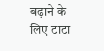बढ़ाने के लिए टाटा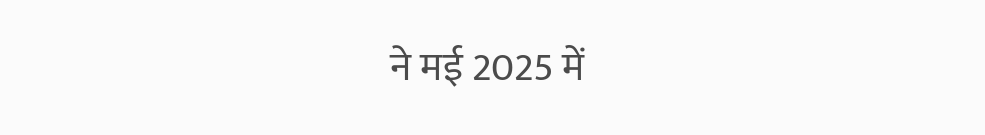ने मई 2025 में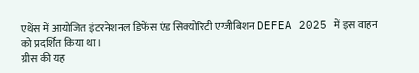एथेंस में आयोजित इंटरनेशनल डिफेंस एंड सिक्योरिटी एग्जीबिशन DEFEA 2025 में इस वाहन को प्रदर्शित किया था।
ग्रीस की यह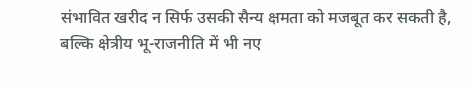संभावित खरीद न सिर्फ उसकी सैन्य क्षमता को मजबूत कर सकती है, बल्कि क्षेत्रीय भू-राजनीति में भी नए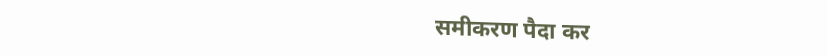समीकरण पैदा कर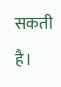सकती है।